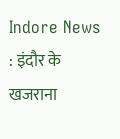Indore News : इंदौर के खजराना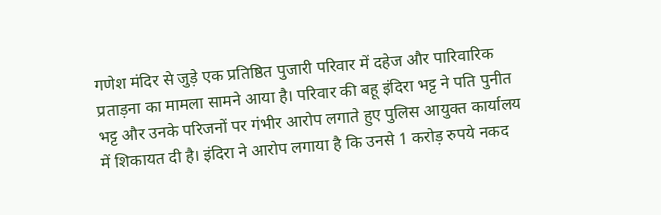गणेश मंदिर से जुड़े एक प्रतिष्ठित पुजारी परिवार में दहेज और पारिवारिक प्रताड़ना का मामला सामने आया है। परिवार की बहू इंदिरा भट्ट ने पति पुनीत भट्ट और उनके परिजनों पर गंभीर आरोप लगाते हुए पुलिस आयुक्त कार्यालय में शिकायत दी है। इंदिरा ने आरोप लगाया है कि उनसे 1 करोड़ रुपये नकद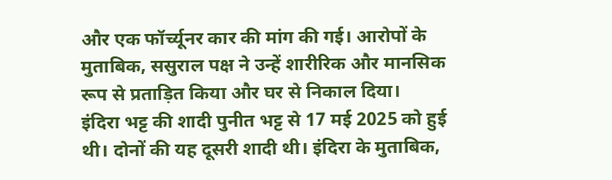और एक फॉर्च्यूनर कार की मांग की गई। आरोपों के मुताबिक, ससुराल पक्ष ने उन्हें शारीरिक और मानसिक रूप से प्रताड़ित किया और घर से निकाल दिया।
इंदिरा भट्ट की शादी पुनीत भट्ट से 17 मई 2025 को हुई थी। दोनों की यह दूसरी शादी थी। इंदिरा के मुताबिक,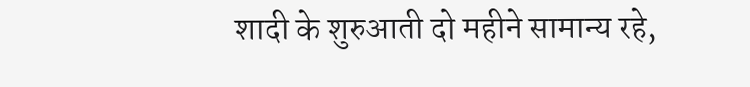शादी के शुरुआती दो महीने सामान्य रहे,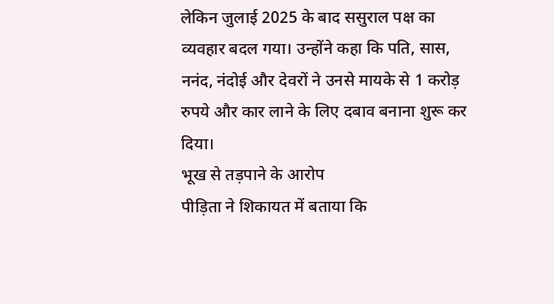लेकिन जुलाई 2025 के बाद ससुराल पक्ष का व्यवहार बदल गया। उन्होंने कहा कि पति, सास, ननंद, नंदोई और देवरों ने उनसे मायके से 1 करोड़ रुपये और कार लाने के लिए दबाव बनाना शुरू कर दिया।
भूख से तड़पाने के आरोप
पीड़िता ने शिकायत में बताया कि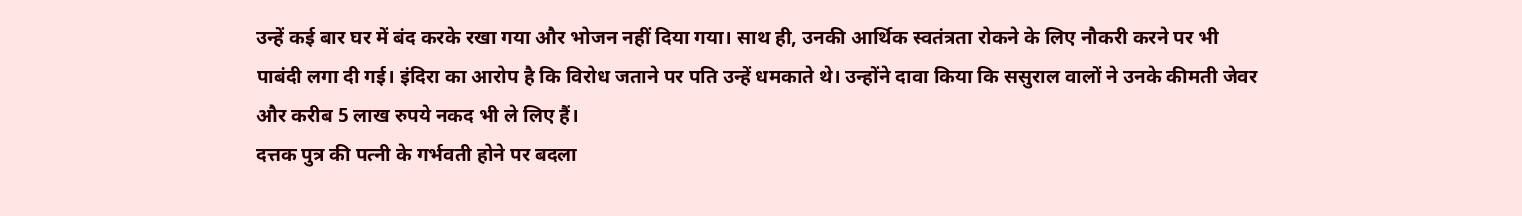उन्हें कई बार घर में बंद करके रखा गया और भोजन नहीं दिया गया। साथ ही, उनकी आर्थिक स्वतंत्रता रोकने के लिए नौकरी करने पर भी पाबंदी लगा दी गई। इंदिरा का आरोप है कि विरोध जताने पर पति उन्हें धमकाते थे। उन्होंने दावा किया कि ससुराल वालों ने उनके कीमती जेवर और करीब 5 लाख रुपये नकद भी ले लिए हैं।
दत्तक पुत्र की पत्नी के गर्भवती होने पर बदला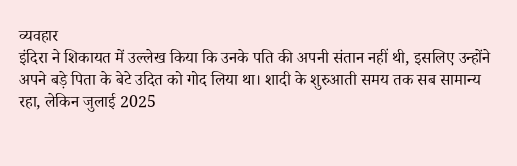व्यवहार
इंदिरा ने शिकायत में उल्लेख किया कि उनके पति की अपनी संतान नहीं थी, इसलिए उन्होंने अपने बड़े पिता के बेटे उदित को गोद लिया था। शादी के शुरुआती समय तक सब सामान्य रहा, लेकिन जुलाई 2025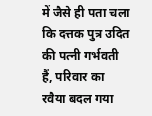में जैसे ही पता चला कि दत्तक पुत्र उदित की पत्नी गर्भवती हैं, परिवार का रवैया बदल गया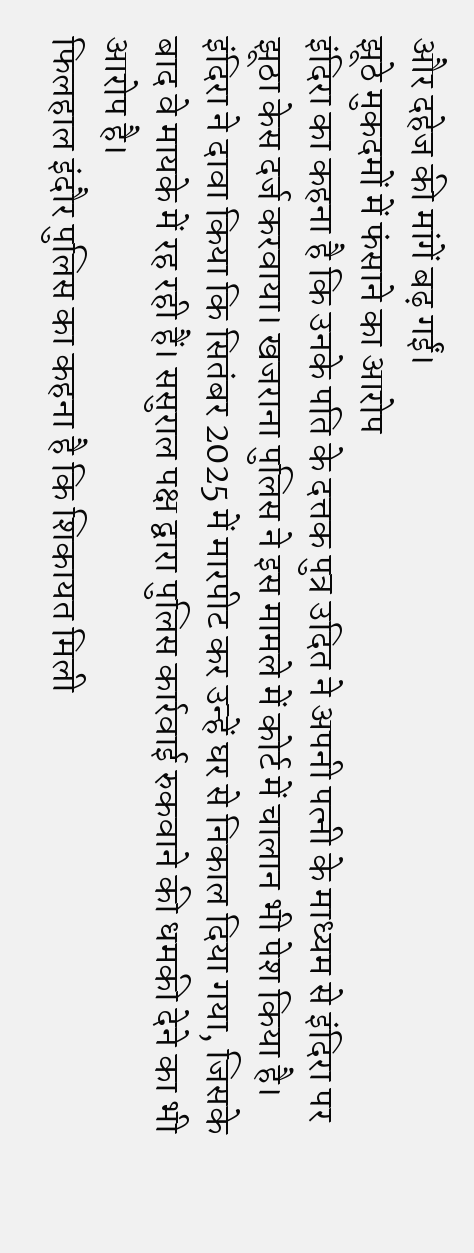और दहेज की मांगें बढ़ गईं।
झूठे मुकदमों में फंसाने का आरोप
इंदिरा का कहना है कि उनके पति के दत्तक पुत्र उदित ने अपनी पत्नी के माध्यम से इंदिरा पर झूठा केस दर्ज करवाया। खजराना पुलिस ने इस मामले में कोर्ट में चालान भी पेश किया है। इंदिरा ने दावा किया कि सितंबर 2025 में मारपीट कर उन्हें घर से निकाल दिया गया, जिसके बाद वे मायके में रह रही हैं। ससुराल पक्ष द्वारा पुलिस कार्रवाई रुकवाने की धमकी देने का भी आरोप है।
फिलहाल इंदौर पुलिस का कहना है कि शिकायत मिली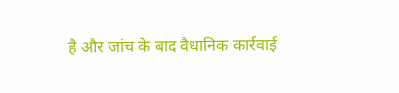है और जांच के बाद वैधानिक कार्रवाई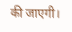की जाएगी।